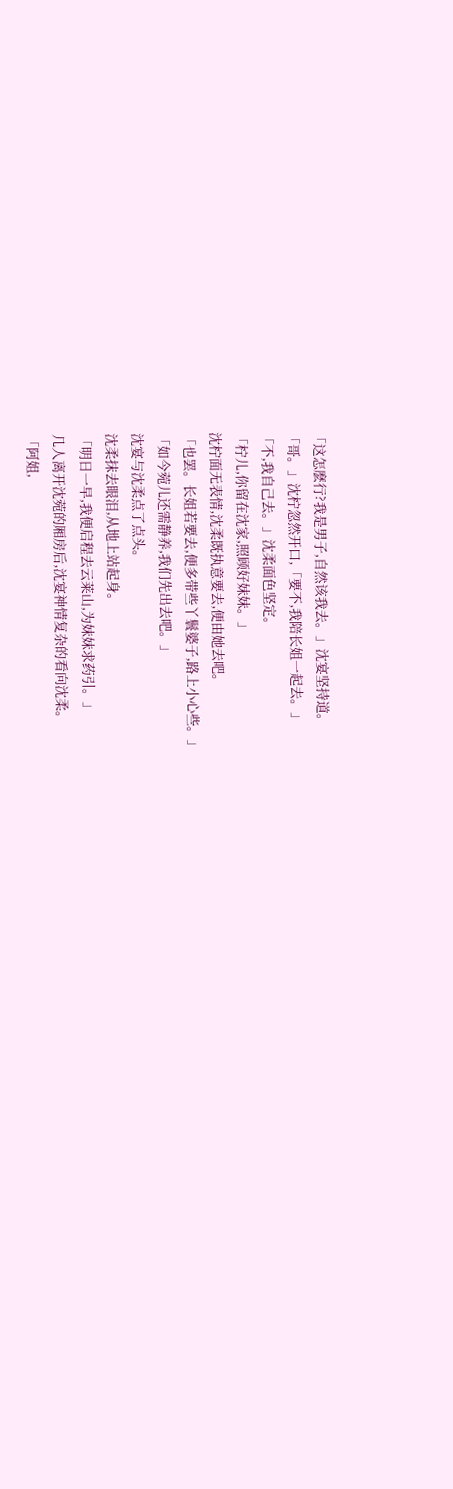「这怎麽行?我是男子,自然该我去。」沈宴坚持道。
「哥。」沈柠忽然开口,「要不,我陪长姐一起去。」
「不,我自己去。」沈柔面色坚定。
「柠儿,你留在沈家,照顾好妹妹。」
沈柠面无表情,沈柔既执意要去,便由她去吧。
「也罢。长姐若要去,便多带些丫鬟婆子,路上小心些。」
「如今菀儿还需静养,我们先出去吧。」
沈宴与沈柔点了点头。
沈柔抹去眼泪,从地上站起身。
「明日一早,我便启程去云莱山,为妹妹求药引。」
几人离开沈菀的厢房后,沈宴神情复杂的看向沈柔。
「阿姐,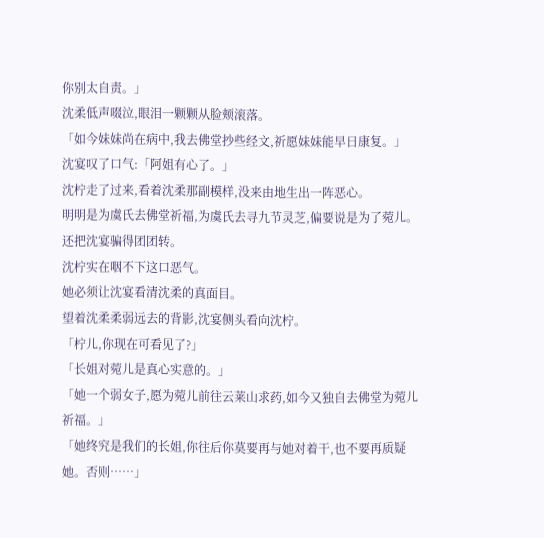你别太自责。」
沈柔低声啜泣,眼泪一颗颗从脸颊滚落。
「如今妹妹尚在病中,我去佛堂抄些经文,祈愿妹妹能早日康复。」
沈宴叹了口气:「阿姐有心了。」
沈柠走了过来,看着沈柔那副模样,没来由地生出一阵恶心。
明明是为虞氏去佛堂祈福,为虞氏去寻九节灵芝,偏要说是为了菀儿。
还把沈宴骗得团团转。
沈柠实在咽不下这口恶气。
她必须让沈宴看清沈柔的真面目。
望着沈柔柔弱远去的背影,沈宴侧头看向沈柠。
「柠儿,你现在可看见了?」
「长姐对菀儿是真心实意的。」
「她一个弱女子,愿为菀儿前往云莱山求药,如今又独自去佛堂为菀儿祈福。」
「她终究是我们的长姐,你往后你莫要再与她对着干,也不要再质疑她。否则……」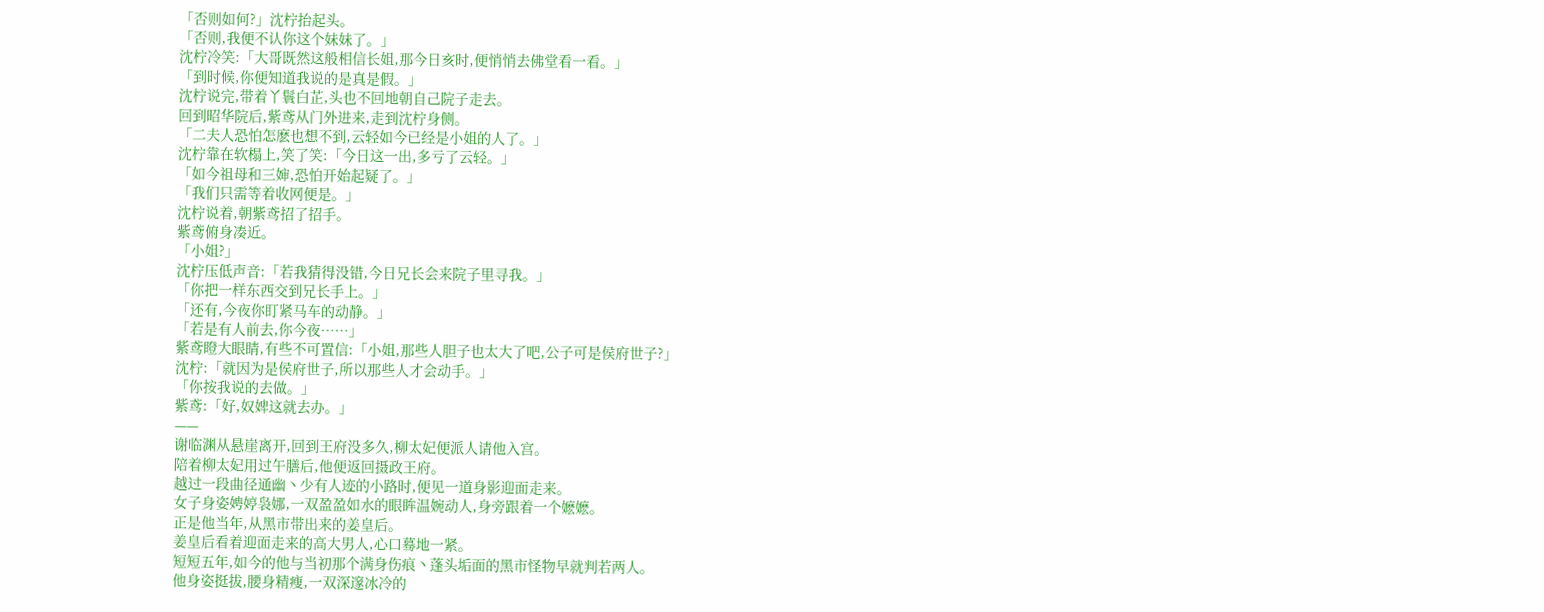「否则如何?」沈柠抬起头。
「否则,我便不认你这个妹妹了。」
沈柠冷笑:「大哥既然这般相信长姐,那今日亥时,便悄悄去佛堂看一看。」
「到时候,你便知道我说的是真是假。」
沈柠说完,带着丫鬟白芷,头也不回地朝自己院子走去。
回到昭华院后,紫鸢从门外进来,走到沈柠身侧。
「二夫人恐怕怎麽也想不到,云轻如今已经是小姐的人了。」
沈柠靠在软榻上,笑了笑:「今日这一出,多亏了云轻。」
「如今祖母和三婶,恐怕开始起疑了。」
「我们只需等着收网便是。」
沈柠说着,朝紫鸢招了招手。
紫鸢俯身凑近。
「小姐?」
沈柠压低声音:「若我猜得没错,今日兄长会来院子里寻我。」
「你把一样东西交到兄长手上。」
「还有,今夜你盯紧马车的动静。」
「若是有人前去,你今夜……」
紫鸢瞪大眼睛,有些不可置信:「小姐,那些人胆子也太大了吧,公子可是侯府世子?」
沈柠:「就因为是侯府世子,所以那些人才会动手。」
「你按我说的去做。」
紫鸢:「好,奴婢这就去办。」
——
谢临渊从悬崖离开,回到王府没多久,柳太妃便派人请他入宫。
陪着柳太妃用过午膳后,他便返回摄政王府。
越过一段曲径通幽丶少有人迹的小路时,便见一道身影迎面走来。
女子身姿娉婷袅娜,一双盈盈如水的眼眸温婉动人,身旁跟着一个嬷嬷。
正是他当年,从黑市带出来的姜皇后。
姜皇后看着迎面走来的高大男人,心口蓦地一紧。
短短五年,如今的他与当初那个满身伤痕丶蓬头垢面的黑市怪物早就判若两人。
他身姿挺拔,腰身精瘦,一双深邃冰冷的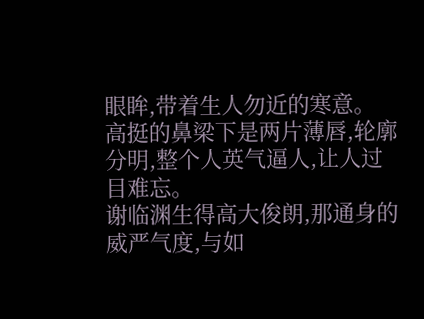眼眸,带着生人勿近的寒意。
高挺的鼻梁下是两片薄唇,轮廓分明,整个人英气逼人,让人过目难忘。
谢临渊生得高大俊朗,那通身的威严气度,与如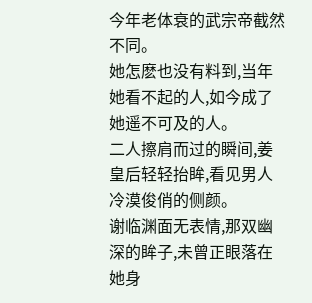今年老体衰的武宗帝截然不同。
她怎麽也没有料到,当年她看不起的人,如今成了她遥不可及的人。
二人擦肩而过的瞬间,姜皇后轻轻抬眸,看见男人冷漠俊俏的侧颜。
谢临渊面无表情,那双幽深的眸子,未曾正眼落在她身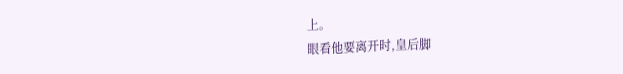上。
眼看他要离开时,皇后脚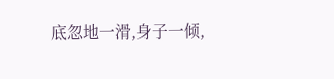底忽地一滑,身子一倾,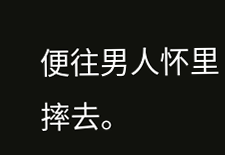便往男人怀里摔去。